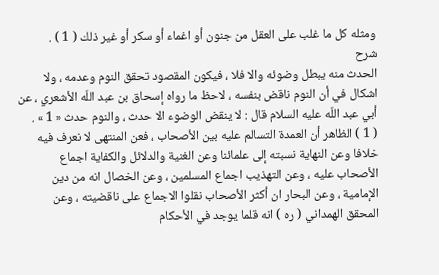ومثله كل ما غلب على العقل من جنون أو اغماء أو سكر أو غير ذلك ( 1 ) .
شرح
الحدث منه يبطل وضوئه والا فلا ، فيكون المقصود تحقق النوم وعدمه ، ولا اشكال في أن النوم ناقض بنفسه ، لاحظ ما رواه إسحاق بن عبد اللّه الأشعري ، عن أبي عبد اللّه عليه السلام قال : لا ينقض الوضوء الا حدث ، والنوم حدث « 1 » .
( 1 ) الظاهر أن العمدة التسالم عليه بين الأصحاب ، فعن المنتهى لا نعرف فيه خلافا وعن النهاية نسبته إلى علمائنا وعن الغنية والدلائل والكفاية اجماع الأصحاب عليه ، وعن التهذيب اجماع المسلمين ، وعن الخصال انه من دين الإمامية ، وعن البحار ان أكثر الأصحاب نقلوا الاجماع على ناقضيته ، وعن المحقق الهمداني ( ره ) انه قلما يوجد في الأحكام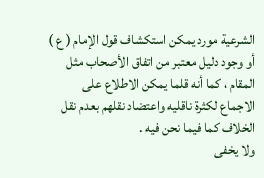الشرعية مورد يمكن استكشاف قول الإمام ( ع ) أو وجود دليل معتبر من اتفاق الأصحاب مثل المقام ، كما أنه قلما يمكن الاطلاع على الاجماع لكثرة ناقليه واعتضاد نقلهم بعدم نقل الخلاف كما فيما نحن فيه .
ولا يخفى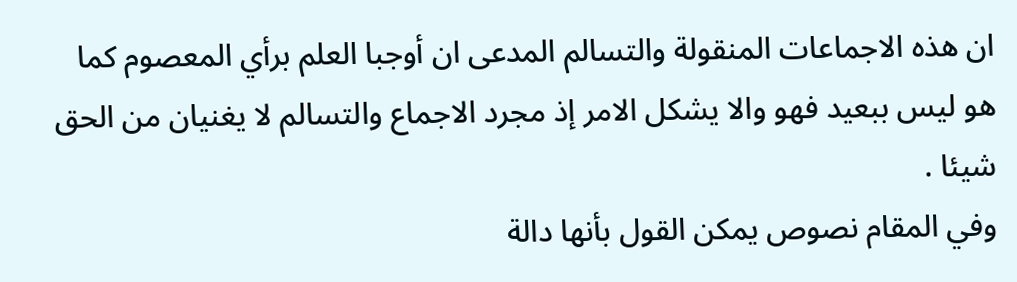ان هذه الاجماعات المنقولة والتسالم المدعى ان أوجبا العلم برأي المعصوم كما هو ليس ببعيد فهو والا يشكل الامر إذ مجرد الاجماع والتسالم لا يغنيان من الحق شيئا .
وفي المقام نصوص يمكن القول بأنها دالة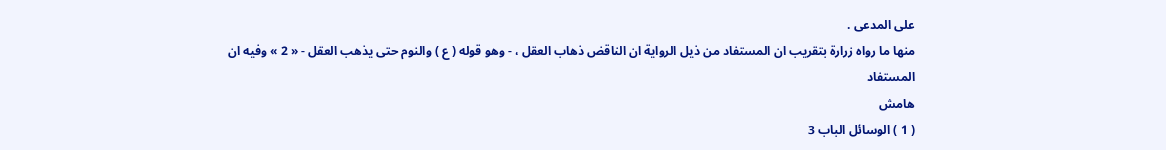على المدعى .
منها ما رواه زرارة بتقريب ان المستفاد من ذيل الرواية ان الناقض ذهاب العقل ، - وهو قوله ( ع ) والنوم حتى يذهب العقل - « 2 » وفيه ان المستفاد
هامش
( 1 ) الوسائل الباب 3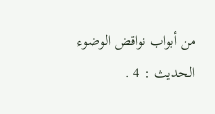من أبواب نواقض الوضوء الحديث : 4 .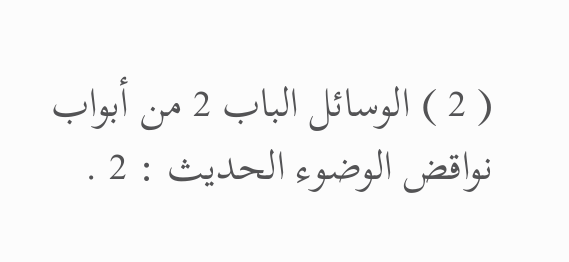( 2 ) الوسائل الباب 2 من أبواب نواقض الوضوء الحديث : 2 .